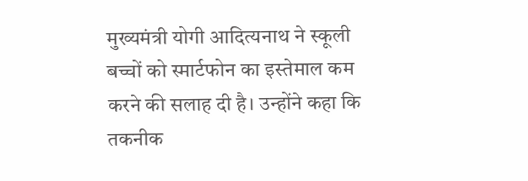मुख्यमंत्री योगी आदित्यनाथ ने स्कूली बच्चों को स्मार्टफोन का इस्तेमाल कम करने की सलाह दी है। उन्होंने कहा कि तकनीक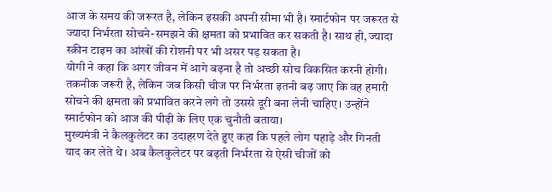आज के समय की जरूरत है, लेकिन इसकी अपनी सीमा भी है। स्मार्टफोन पर जरूरत से ज्यादा निर्भरता सोचने-समझने की क्षमता को प्रभावित कर सकती है। साथ ही, ज्यादा स्क्रीन टाइम का आंखों की रोशनी पर भी असर पड़ सकता है।
योगी ने कहा कि अगर जीवन में आगे बढ़ना है तो अच्छी सोच विकसित करनी होगी। तकनीक जरूरी है, लेकिन जब किसी चीज पर निर्भरता इतनी बढ़ जाए कि वह हमारी सोचने की क्षमता को प्रभावित करने लगे तो उससे दूरी बना लेनी चाहिए। उन्होंने स्मार्टफोन को आज की पीढ़ी के लिए एक चुनौती बताया।
मुख्यमंत्री ने कैलकुलेटर का उदाहरण देते हुए कहा कि पहले लोग पहाड़े और गिनती याद कर लेते थे। अब कैलकुलेटर पर बढ़ती निर्भरता से ऐसी चीजों को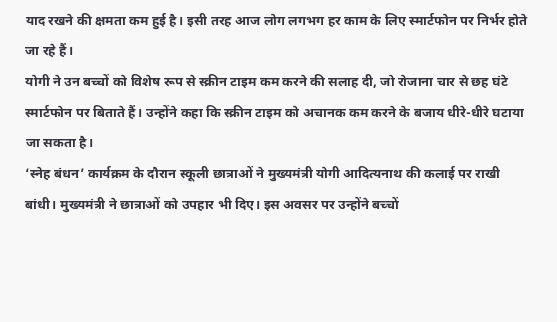याद रखने की क्षमता कम हुई है। इसी तरह आज लोग लगभग हर काम के लिए स्मार्टफोन पर निर्भर होते जा रहे हैं।
योगी ने उन बच्चों को विशेष रूप से स्क्रीन टाइम कम करने की सलाह दी, जो रोजाना चार से छह घंटे स्मार्टफोन पर बिताते हैं। उन्होंने कहा कि स्क्रीन टाइम को अचानक कम करने के बजाय धीरे-धीरे घटाया जा सकता है।
‘स्नेह बंधन’ कार्यक्रम के दौरान स्कूली छात्राओं ने मुख्यमंत्री योगी आदित्यनाथ की कलाई पर राखी बांधी। मुख्यमंत्री ने छात्राओं को उपहार भी दिए। इस अवसर पर उन्होंने बच्चों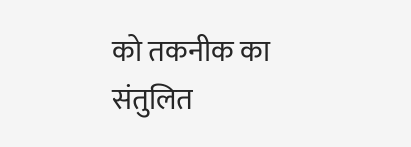को तकनीक का संतुलित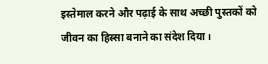इस्तेमाल करने और पढ़ाई के साथ अच्छी पुस्तकों को जीवन का हिस्सा बनाने का संदेश दिया।